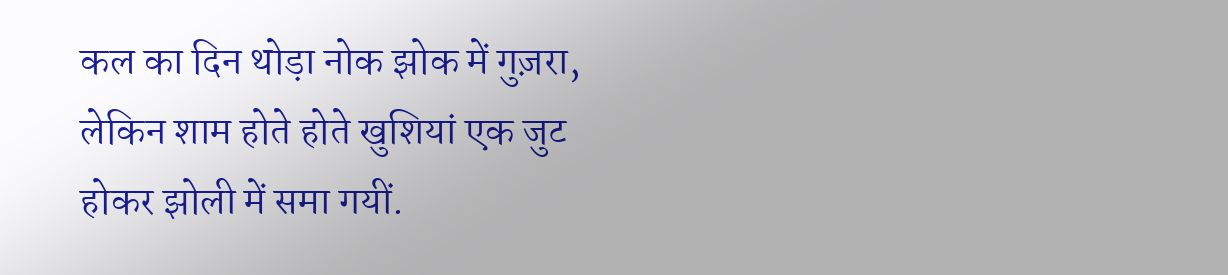कल का दिन थोड़ा नोक झोक में गुज़रा, लेकिन शाम होते होते खुशियां एक जुट होकर झोली में समा गयीं.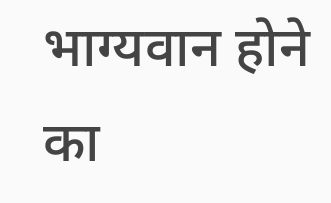भाग्यवान होने का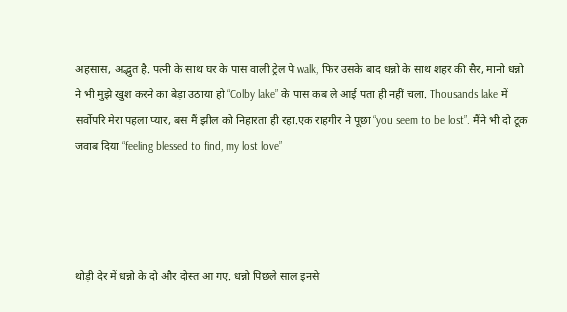अहसास, अद्भुत है. पत्नी के साथ घर के पास वाली ट्रेल पे walk, फिर उसके बाद धन्नो के साथ शहर की सैर, मानो धन्नो ने भी मुझे खुश करने का बेड़ा उठाया हो “Colby lake” के पास कब ले आई पता ही नहीं चला. Thousands lake में सर्वोपरि मेरा पहला प्यार, बस मैं झील को निहारता ही रहा.एक राहगीर ने पूछा “you seem to be lost”. मैंने भी दो टूक जवाब दिया “feeling blessed to find, my lost love”




थोड़ी देर में धन्नो के दो और दोस्त आ गए. धन्नो पिछले साल इनसे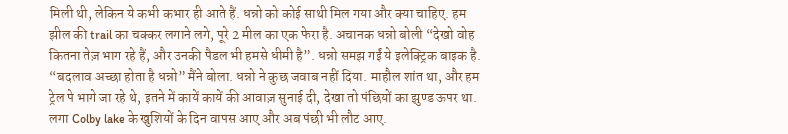मिली थी, लेकिन ये कभी कभार ही आते हैं. धन्नो को कोई साथी मिल गया और क्या चाहिए. हम झील की trail का चक्कर लगाने लगे, पूरे 2 मील का एक फेरा है. अचानक धन्नो बोली “देखो वोह कितना तेज़ भाग रहे हैं, और उनकी पैडल भी हमसे धीमी है”. धन्नो समझ गईं ये इलेक्ट्रिक बाइक है. “बदलाव अच्छा होता है धन्नो” मैंने बोला. धन्नो ने कुछ जवाब नहीं दिया. माहौल शांत था, और हम ट्रेल पे भागे जा रहे थे, इतने में कायें कायें की आवाज़ सुनाई दी, देखा तो पंछियों का झुण्ड ऊपर था. लगा Colby lake के खुशियों के दिन वापस आए और अब पंछी भी लौट आए.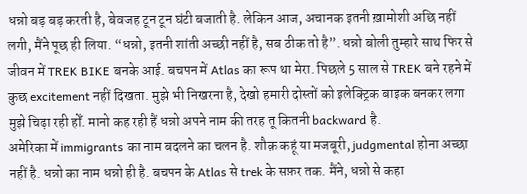धन्नो बड़ बड़ करती है, बेवजह टून टून घंटी बजाती है. लेकिन आज, अचानक इतनी ख़ामोशी अछि नहीं लगी, मैंने पूछ ही लिया. “धन्नो, इतनी शांती अच्छी नहीं है, सब ठीक तो है”. धन्नो बोली तुम्हारे साथ फिर से जीवन में TREK BIKE बनके आई. बचपन में Atlas का रूप था मेरा. पिछले 5 साल से TREK बने रहने में कुछ excitement नहीं दिखता. मुझे भी निखरना है, देखो हमारी दोस्तों को इलेक्ट्रिक बाइक बनकर लगा मुझे चिढ़ा रही होँ. मानो कह रही हैं धन्नो अपने नाम की तरह तू कितनी backward है.
अमेरिका में immigrants का नाम बदलने का चलन है. शौक़ कहूं या मजबूरी, judgmental होना अच्छा नहीं है. धन्नो का नाम धन्नो ही है. बचपन के Atlas से trek के सफ़र तक. मैंने, धन्नो से कहा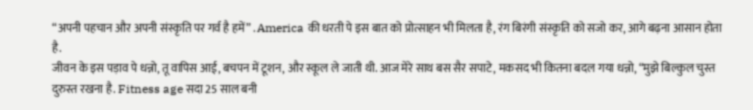“अपनी पहचान और अपनी संस्कृति पर गर्व है हमें” . America की धरती पे इस बात को प्रोत्साहन भी मिलता है, रंग बिरंगी संस्कृति को सजो कर, आगे बढ़ना आसान होता है.
जीवन के इस पड़ाव पे धन्नो, तू वापिस आई, बचपन में टूशन, और स्कूल ले जाती थी. आज मेरे साथ बस सैर सपाटे, मकसद भी कितना बदल गया धन्नो, “मुझे बिल्कुल चुस्त दुरुस्त रखना है. Fitness age सदा 25 साल बनी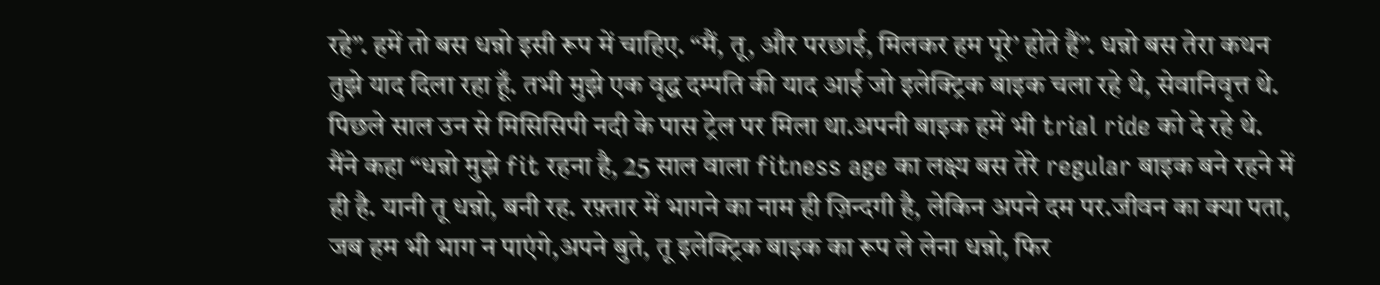रहे”. हमें तो बस धन्नो इसी रूप में चाहिए. “मैं, तू, और परछाई, मिलकर हम पूरे’ होते हैं”. धन्नो बस तेरा कथन तुझे याद दिला रहा हूँ. तभी मुझे एक वृद्ध दम्पति की याद आई जो इलेक्ट्रिक बाइक चला रहे थे, सेवानिवृत्त थे. पिछले साल उन से मिसिसिपी नदी के पास ट्रेल पर मिला था.अपनी बाइक हमें भी trial ride को दे रहे थे.
मैंने कहा “धन्नो मुझे fit रहना है, 25 साल वाला fitness age का लक्ष्य बस तेरे regular बाइक बने रहने में ही है. यानी तू धन्नो, बनी रह. रफ़्तार में भागने का नाम ही ज़िन्दगी है, लेकिन अपने दम पर.जीवन का क्या पता, जब हम भी भाग न पाएंगे,अपने बुते, तू इलेक्ट्रिक बाइक का रूप ले लेना धन्नो, फिर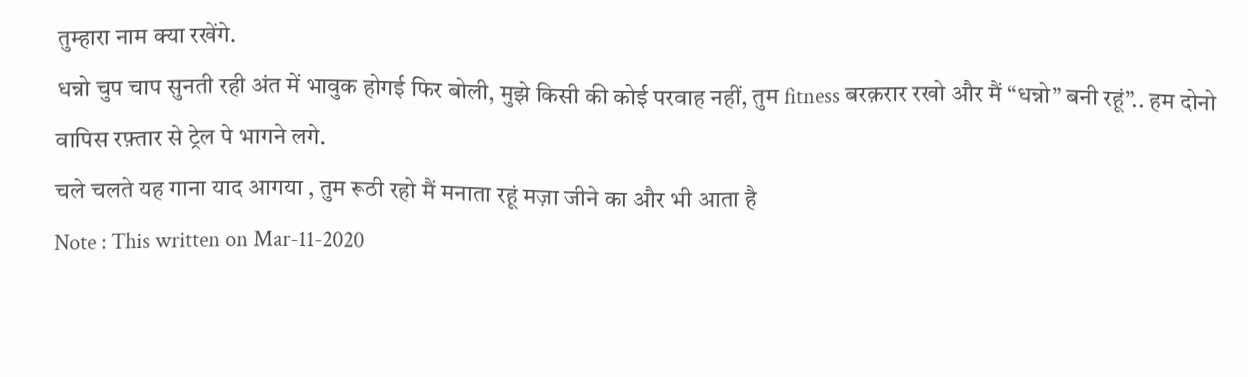तुम्हारा नाम क्या रखेंगे.
धन्नो चुप चाप सुनती रही अंत में भावुक होगई फिर बोली, मुझे किसी की कोई परवाह नहीं, तुम fitness बरक़रार रखो और मैं “धन्नो” बनी रहूं”.. हम दोनो वापिस रफ़्तार से ट्रेल पे भागने लगे.
चले चलते यह गाना याद आगया , तुम रूठी रहो मैं मनाता रहूं मज़ा जीने का और भी आता है
Note : This written on Mar-11-2020